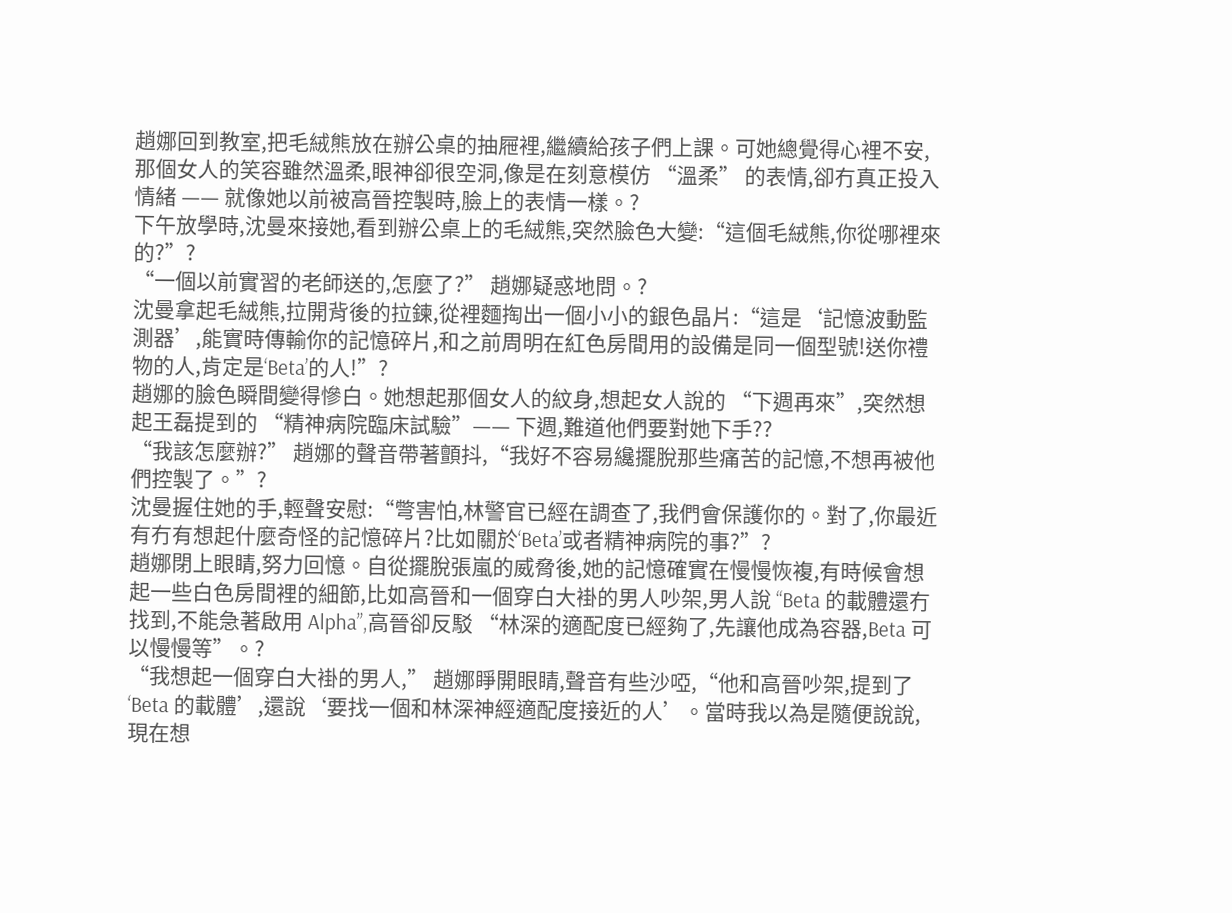趙娜回到教室,把毛絨熊放在辦公桌的抽屜裡,繼續給孩子們上課。可她總覺得心裡不安,那個女人的笑容雖然溫柔,眼神卻很空洞,像是在刻意模仿 “溫柔” 的表情,卻冇真正投入情緒 —— 就像她以前被高晉控製時,臉上的表情一樣。?
下午放學時,沈曼來接她,看到辦公桌上的毛絨熊,突然臉色大變:“這個毛絨熊,你從哪裡來的?”?
“一個以前實習的老師送的,怎麼了?” 趙娜疑惑地問。?
沈曼拿起毛絨熊,拉開背後的拉鍊,從裡麵掏出一個小小的銀色晶片:“這是‘記憶波動監測器’,能實時傳輸你的記憶碎片,和之前周明在紅色房間用的設備是同一個型號!送你禮物的人,肯定是‘Beta’的人!”?
趙娜的臉色瞬間變得慘白。她想起那個女人的紋身,想起女人說的 “下週再來”,突然想起王磊提到的 “精神病院臨床試驗”—— 下週,難道他們要對她下手??
“我該怎麼辦?” 趙娜的聲音帶著顫抖,“我好不容易纔擺脫那些痛苦的記憶,不想再被他們控製了。”?
沈曼握住她的手,輕聲安慰:“彆害怕,林警官已經在調查了,我們會保護你的。對了,你最近有冇有想起什麼奇怪的記憶碎片?比如關於‘Beta’或者精神病院的事?”?
趙娜閉上眼睛,努力回憶。自從擺脫張嵐的威脅後,她的記憶確實在慢慢恢複,有時候會想起一些白色房間裡的細節,比如高晉和一個穿白大褂的男人吵架,男人說 “Beta 的載體還冇找到,不能急著啟用 Alpha”,高晉卻反駁 “林深的適配度已經夠了,先讓他成為容器,Beta 可以慢慢等”。?
“我想起一個穿白大褂的男人,” 趙娜睜開眼睛,聲音有些沙啞,“他和高晉吵架,提到了‘Beta 的載體’,還說‘要找一個和林深神經適配度接近的人’。當時我以為是隨便說說,現在想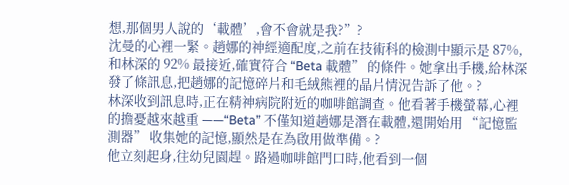想,那個男人說的‘載體’,會不會就是我?”?
沈曼的心裡一緊。趙娜的神經適配度,之前在技術科的檢測中顯示是 87%,和林深的 92% 最接近,確實符合 “Beta 載體” 的條件。她拿出手機,給林深發了條訊息,把趙娜的記憶碎片和毛絨熊裡的晶片情況告訴了他。?
林深收到訊息時,正在精神病院附近的咖啡館調查。他看著手機螢幕,心裡的擔憂越來越重 ——“Beta” 不僅知道趙娜是潛在載體,還開始用 “記憶監測器” 收集她的記憶,顯然是在為啟用做準備。?
他立刻起身,往幼兒園趕。路過咖啡館門口時,他看到一個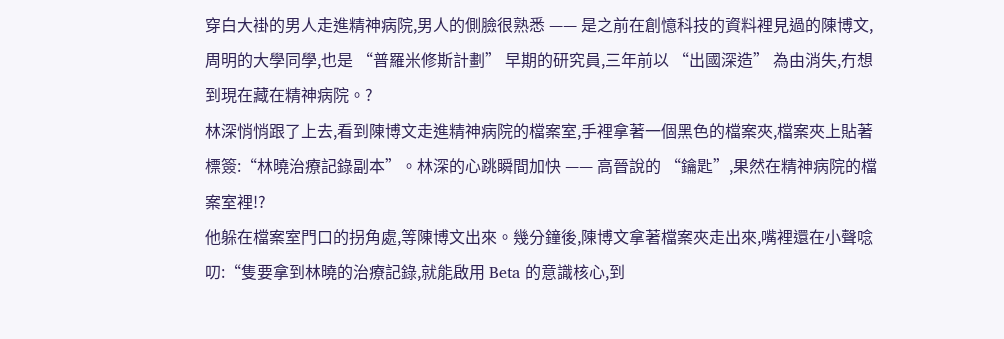穿白大褂的男人走進精神病院,男人的側臉很熟悉 —— 是之前在創憶科技的資料裡見過的陳博文,周明的大學同學,也是 “普羅米修斯計劃” 早期的研究員,三年前以 “出國深造” 為由消失,冇想到現在藏在精神病院。?
林深悄悄跟了上去,看到陳博文走進精神病院的檔案室,手裡拿著一個黑色的檔案夾,檔案夾上貼著標簽:“林曉治療記錄副本”。林深的心跳瞬間加快 —— 高晉說的 “鑰匙”,果然在精神病院的檔案室裡!?
他躲在檔案室門口的拐角處,等陳博文出來。幾分鐘後,陳博文拿著檔案夾走出來,嘴裡還在小聲唸叨:“隻要拿到林曉的治療記錄,就能啟用 Beta 的意識核心,到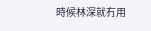時候林深就冇用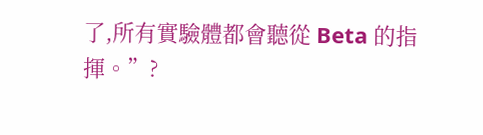了,所有實驗體都會聽從 Beta 的指揮。”?